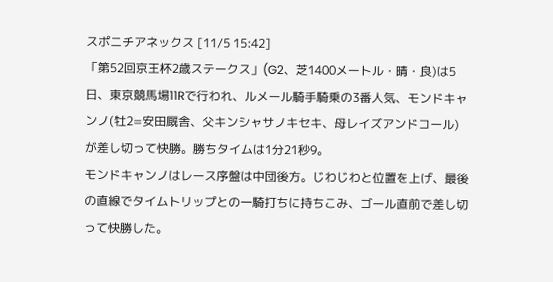スポニチアネックス [11/5 15:42]
「第52回京王杯2歳ステークス」(G2、芝1400メートル・晴・良)は5日、東京競馬場11Rで行われ、ルメール騎手騎乗の3番人気、モンドキャンノ(牡2=安田厩舎、父キンシャサノキセキ、母レイズアンドコール)が差し切って快勝。勝ちタイムは1分21秒9。
モンドキャンノはレース序盤は中団後方。じわじわと位置を上げ、最後の直線でタイムトリップとの一騎打ちに持ちこみ、ゴール直前で差し切って快勝した。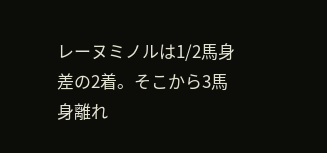レーヌミノルは1/2馬身差の2着。そこから3馬身離れ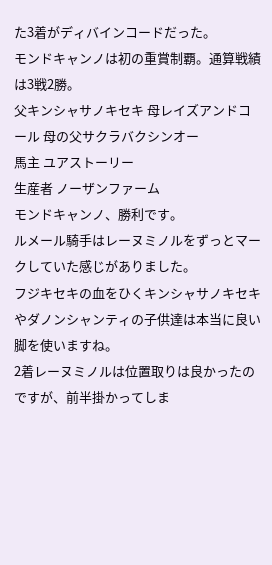た3着がディバインコードだった。
モンドキャンノは初の重賞制覇。通算戦績は3戦2勝。
父キンシャサノキセキ 母レイズアンドコール 母の父サクラバクシンオー
馬主 ユアストーリー
生産者 ノーザンファーム
モンドキャンノ、勝利です。
ルメール騎手はレーヌミノルをずっとマークしていた感じがありました。
フジキセキの血をひくキンシャサノキセキやダノンシャンティの子供達は本当に良い脚を使いますね。
2着レーヌミノルは位置取りは良かったのですが、前半掛かってしま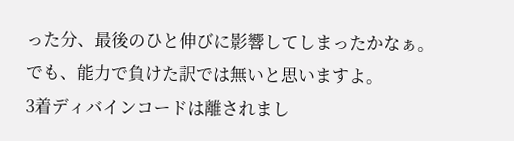った分、最後のひと伸びに影響してしまったかなぁ。
でも、能力で負けた訳では無いと思いますよ。
3着ディバインコードは離されまし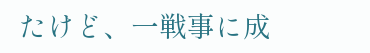たけど、一戦事に成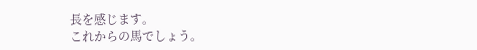長を感じます。
これからの馬でしょう。